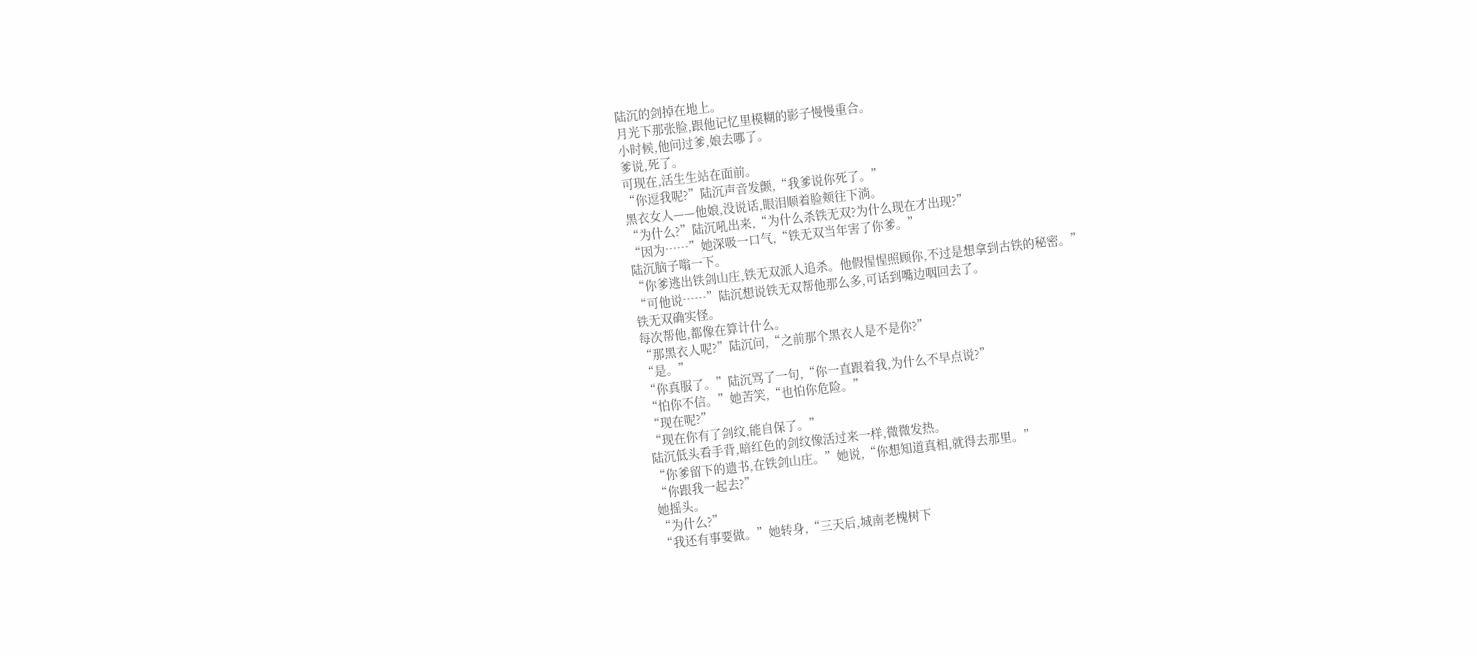陆沉的剑掉在地上。
月光下那张脸,跟他记忆里模糊的影子慢慢重合。
小时候,他问过爹,娘去哪了。
爹说,死了。
可现在,活生生站在面前。
“你逗我呢?”陆沉声音发颤,“我爹说你死了。”
黑衣女人——他娘,没说话,眼泪顺着脸颊往下淌。
“为什么?”陆沉吼出来,“为什么杀铁无双?为什么现在才出现?”
“因为……”她深吸一口气,“铁无双当年害了你爹。”
陆沉脑子嗡一下。
“你爹逃出铁剑山庄,铁无双派人追杀。他假惺惺照顾你,不过是想拿到古铁的秘密。”
“可他说……”陆沉想说铁无双帮他那么多,可话到嘴边咽回去了。
铁无双确实怪。
每次帮他,都像在算计什么。
“那黑衣人呢?”陆沉问,“之前那个黑衣人是不是你?”
“是。”
“你真服了。”陆沉骂了一句,“你一直跟着我,为什么不早点说?”
“怕你不信。”她苦笑,“也怕你危险。”
“现在呢?”
“现在你有了剑纹,能自保了。”
陆沉低头看手背,暗红色的剑纹像活过来一样,微微发热。
“你爹留下的遗书,在铁剑山庄。”她说,“你想知道真相,就得去那里。”
“你跟我一起去?”
她摇头。
“为什么?”
“我还有事要做。”她转身,“三天后,城南老槐树下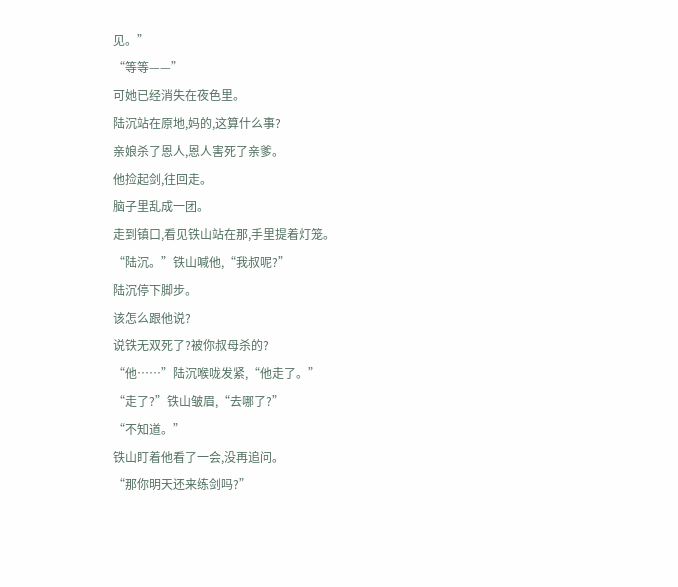见。”
“等等——”
可她已经消失在夜色里。
陆沉站在原地,妈的,这算什么事?
亲娘杀了恩人,恩人害死了亲爹。
他捡起剑,往回走。
脑子里乱成一团。
走到镇口,看见铁山站在那,手里提着灯笼。
“陆沉。”铁山喊他,“我叔呢?”
陆沉停下脚步。
该怎么跟他说?
说铁无双死了?被你叔母杀的?
“他……”陆沉喉咙发紧,“他走了。”
“走了?”铁山皱眉,“去哪了?”
“不知道。”
铁山盯着他看了一会,没再追问。
“那你明天还来练剑吗?”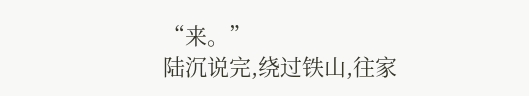“来。”
陆沉说完,绕过铁山,往家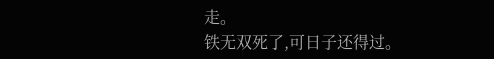走。
铁无双死了,可日子还得过。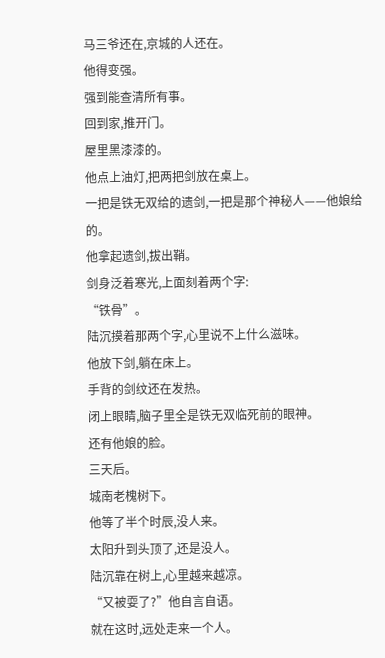马三爷还在,京城的人还在。
他得变强。
强到能查清所有事。
回到家,推开门。
屋里黑漆漆的。
他点上油灯,把两把剑放在桌上。
一把是铁无双给的遗剑,一把是那个神秘人——他娘给的。
他拿起遗剑,拔出鞘。
剑身泛着寒光,上面刻着两个字:
“铁骨”。
陆沉摸着那两个字,心里说不上什么滋味。
他放下剑,躺在床上。
手背的剑纹还在发热。
闭上眼睛,脑子里全是铁无双临死前的眼神。
还有他娘的脸。
三天后。
城南老槐树下。
他等了半个时辰,没人来。
太阳升到头顶了,还是没人。
陆沉靠在树上,心里越来越凉。
“又被耍了?”他自言自语。
就在这时,远处走来一个人。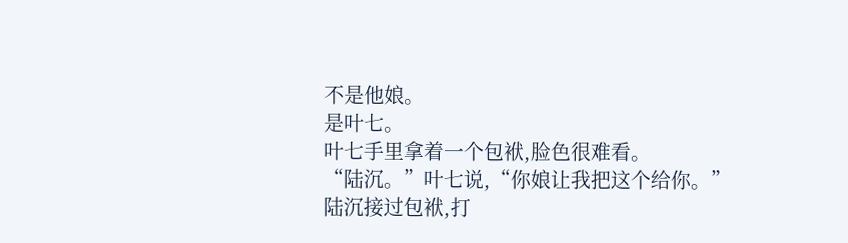不是他娘。
是叶七。
叶七手里拿着一个包袱,脸色很难看。
“陆沉。”叶七说,“你娘让我把这个给你。”
陆沉接过包袱,打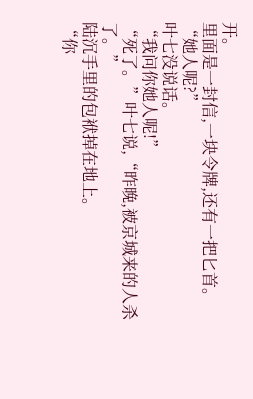开。
里面是一封信,一块令牌,还有一把匕首。
“她人呢?”
叶七没说话。
“我问你她人呢!”
“死了。”叶七说,“昨晚,被京城来的人杀了。”
陆沉手里的包袱掉在地上。
“你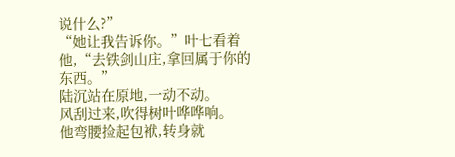说什么?”
“她让我告诉你。”叶七看着他,“去铁剑山庄,拿回属于你的东西。”
陆沉站在原地,一动不动。
风刮过来,吹得树叶哗哗响。
他弯腰捡起包袱,转身就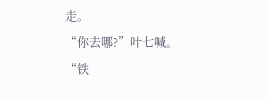走。
“你去哪?”叶七喊。
“铁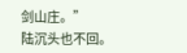剑山庄。”
陆沉头也不回。